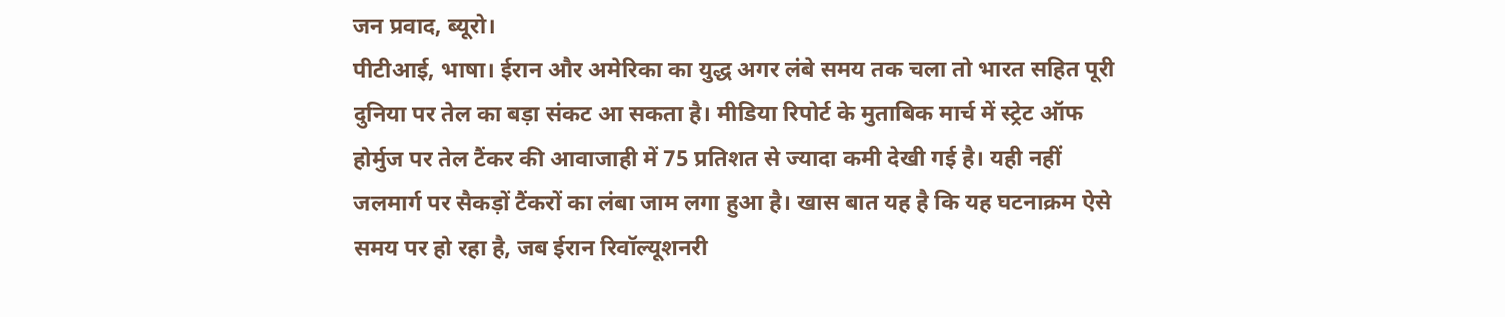जन प्रवाद, ब्यूरो।
पीटीआई, भाषा। ईरान और अमेरिका का युद्ध अगर लंबे समय तक चला तो भारत सहित पूरी दुनिया पर तेल का बड़ा संकट आ सकता है। मीडिया रिपोर्ट के मुताबिक मार्च में स्ट्रेट ऑफ होर्मुज पर तेल टैंकर की आवाजाही में 75 प्रतिशत से ज्यादा कमी देखी गई है। यही नहीं जलमार्ग पर सैकड़ों टैंकरों का लंबा जाम लगा हुआ है। खास बात यह है कि यह घटनाक्रम ऐसे समय पर हो रहा है, जब ईरान रिवॉल्यूशनरी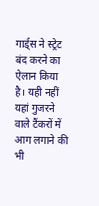गार्ड्स ने स्ट्रेट बंद करने का ऐलान किया है। यही नहीं यहां गुजरने वाले टैंकरों में आग लगाने की भी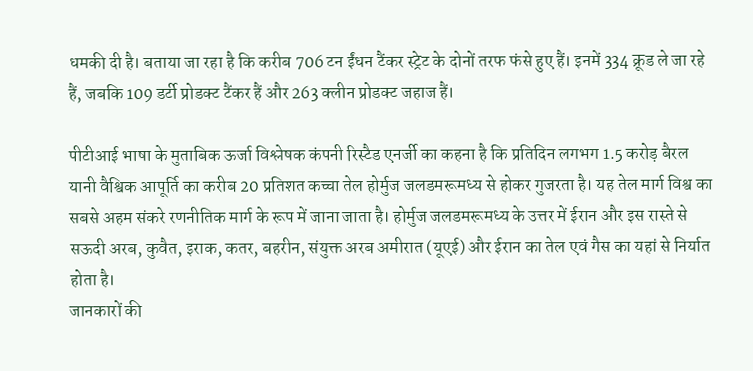धमकी दी है। बताया जा रहा है कि करीब 706 टन ईंधन टैंकर स्ट्रेट के दोनों तरफ फंसे हुए हैं। इनमें 334 क्रूड ले जा रहे हैं, जबकि 109 डर्टी प्रोडक्ट टैंकर हैं और 263 क्लीन प्रोडक्ट जहाज हैं।

पीटीआई भाषा के मुताबिक ऊर्जा विश्लेषक कंपनी रिस्टैड एनर्जी का कहना है कि प्रतिदिन लगभग 1.5 करोड़ बैरल यानी वैश्विक आपूर्ति का करीब 20 प्रतिशत कच्चा तेल होर्मुज जलडमरूमध्य से होकर गुजरता है। यह तेल मार्ग विश्व का सबसे अहम संकरे रणनीतिक मार्ग के रूप में जाना जाता है। होर्मुज जलडमरूमध्य के उत्तर में ईरान और इस रास्ते से सऊदी अरब, कुवैत, इराक, कतर, बहरीन, संयुक्त अरब अमीरात (यूएई) और ईरान का तेल एवं गैस का यहां से निर्यात होता है।
जानकारों की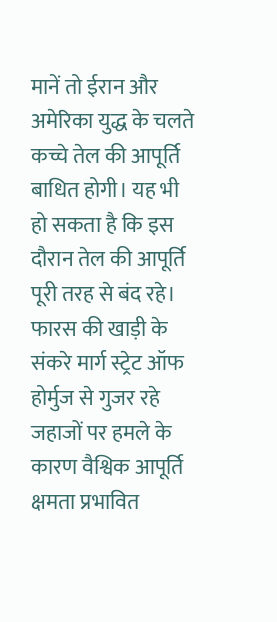मानें तो ईरान और अमेरिका युद्ध के चलते कच्चे तेल की आपूर्ति बाधित होगी। यह भी हो सकता है कि इस दौरान तेल की आपूर्ति पूरी तरह से बंद रहे। फारस की खाड़ी के संकरे मार्ग स्ट्रेट ऑफ होर्मुज से गुजर रहे जहाजों पर हमले के कारण वैश्विक आपूर्ति क्षमता प्रभावित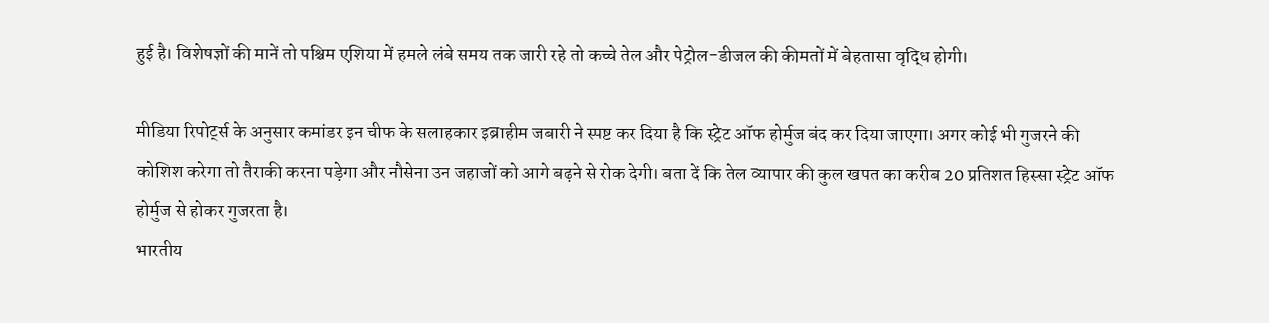हुई है। विशेषज्ञों की मानें तो पश्चिम एशिया में हमले लंबे समय तक जारी रहे तो कच्चे तेल और पेट्रोल-डीजल की कीमतों में बेहतासा वृद्धि होगी।

मीडिया रिपोर्ट्स के अनुसार कमांडर इन चीफ के सलाहकार इब्राहीम जबारी ने स्पष्ट कर दिया है कि स्ट्रेट ऑफ होर्मुज बंद कर दिया जाएगा। अगर कोई भी गुजरने की कोशिश करेगा तो तैराकी करना पड़ेगा और नौसेना उन जहाजों को आगे बढ़ने से रोक देगी। बता दें कि तेल व्यापार की कुल खपत का करीब 20 प्रतिशत हिस्सा स्ट्रेट ऑफ होर्मुज से होकर गुजरता है।
भारतीय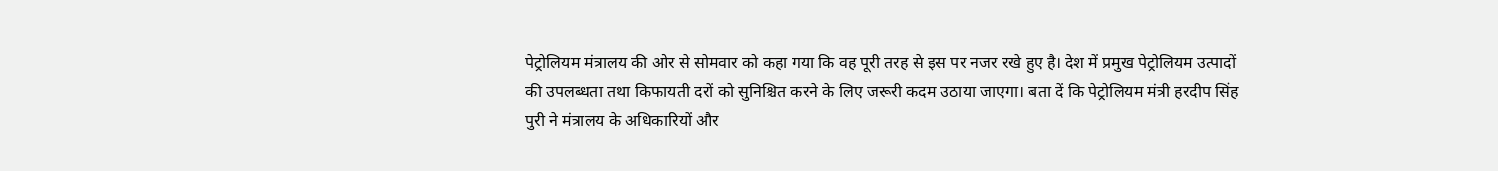पेट्रोलियम मंत्रालय की ओर से सोमवार को कहा गया कि वह पूरी तरह से इस पर नजर रखे हुए है। देश में प्रमुख पेट्रोलियम उत्पादों की उपलब्धता तथा किफायती दरों को सुनिश्चित करने के लिए जरूरी कदम उठाया जाएगा। बता दें कि पेट्रोलियम मंत्री हरदीप सिंह पुरी ने मंत्रालय के अधिकारियों और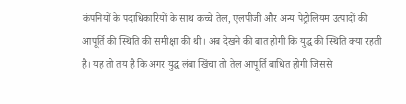कंपनियों के पदाधिकारियों के साथ कच्चे तेल, एलपीजी और अन्य पेट्रोलियम उत्पादों की आपूर्ति की स्थिति की समीक्षा की थी। अब देखने की बात होगी कि युद्ध की स्थिति क्या रहती है। यह तो तय है कि अगर युद्ध लंबा खिंचा तो तेल आपूर्ति बाधित होगी जिससे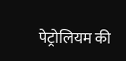पेट्रोलियम की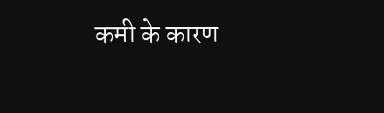कमी के कारण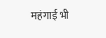महंगाई भी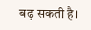बढ़ सकती है।